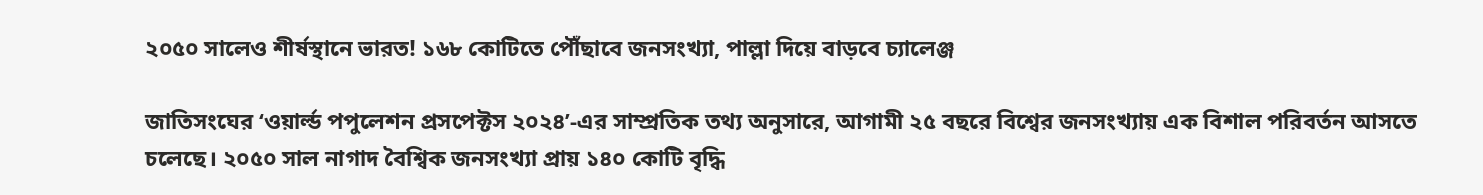২০৫০ সালেও শীর্ষস্থানে ভারত! ১৬৮ কোটিতে পৌঁছাবে জনসংখ্যা, পাল্লা দিয়ে বাড়বে চ্যালেঞ্জ

জাতিসংঘের ‘ওয়ার্ল্ড পপুলেশন প্রসপেক্টস ২০২৪’-এর সাম্প্রতিক তথ্য অনুসারে, আগামী ২৫ বছরে বিশ্বের জনসংখ্যায় এক বিশাল পরিবর্তন আসতে চলেছে। ২০৫০ সাল নাগাদ বৈশ্বিক জনসংখ্যা প্রায় ১৪০ কোটি বৃদ্ধি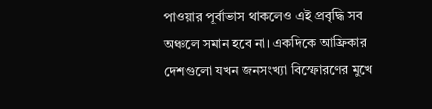পাওয়ার পূর্বাভাস থাকলেও এই প্রবৃদ্ধি সব অঞ্চলে সমান হবে না। একদিকে আফ্রিকার দেশগুলো যখন জনসংখ্যা বিস্ফোরণের মুখে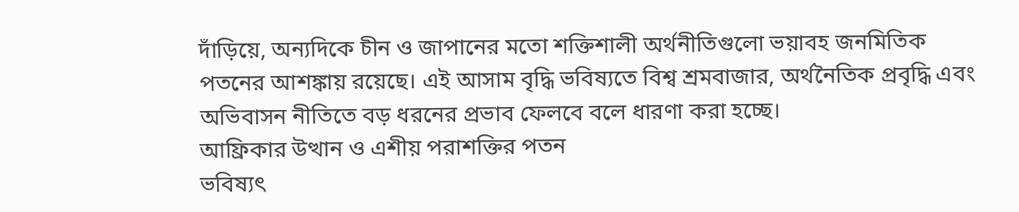দাঁড়িয়ে, অন্যদিকে চীন ও জাপানের মতো শক্তিশালী অর্থনীতিগুলো ভয়াবহ জনমিতিক পতনের আশঙ্কায় রয়েছে। এই আসাম বৃদ্ধি ভবিষ্যতে বিশ্ব শ্রমবাজার, অর্থনৈতিক প্রবৃদ্ধি এবং অভিবাসন নীতিতে বড় ধরনের প্রভাব ফেলবে বলে ধারণা করা হচ্ছে।
আফ্রিকার উত্থান ও এশীয় পরাশক্তির পতন
ভবিষ্যৎ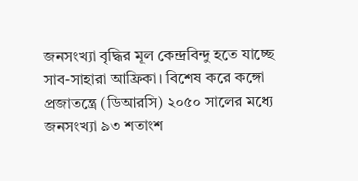জনসংখ্যা বৃদ্ধির মূল কেন্দ্রবিন্দু হতে যাচ্ছে সাব-সাহারা আফ্রিকা। বিশেষ করে কঙ্গো প্রজাতন্ত্রে (ডিআরসি) ২০৫০ সালের মধ্যে জনসংখ্যা ৯৩ শতাংশ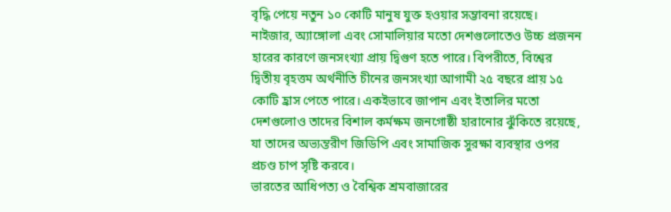বৃদ্ধি পেয়ে নতুন ১০ কোটি মানুষ যুক্ত হওয়ার সম্ভাবনা রয়েছে। নাইজার, অ্যাঙ্গোলা এবং সোমালিয়ার মতো দেশগুলোতেও উচ্চ প্রজনন হারের কারণে জনসংখ্যা প্রায় দ্বিগুণ হতে পারে। বিপরীতে, বিশ্বের দ্বিতীয় বৃহত্তম অর্থনীতি চীনের জনসংখ্যা আগামী ২৫ বছরে প্রায় ১৫ কোটি হ্রাস পেতে পারে। একইভাবে জাপান এবং ইতালির মতো দেশগুলোও তাদের বিশাল কর্মক্ষম জনগোষ্ঠী হারানোর ঝুঁকিতে রয়েছে, যা তাদের অভ্যন্তরীণ জিডিপি এবং সামাজিক সুরক্ষা ব্যবস্থার ওপর প্রচণ্ড চাপ সৃষ্টি করবে।
ভারতের আধিপত্য ও বৈশ্বিক শ্রমবাজারের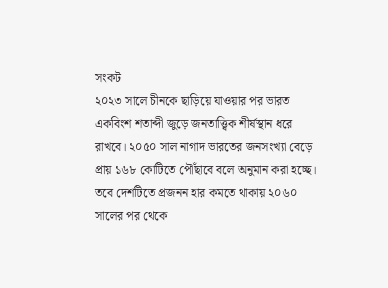সংকট
২০২৩ সালে চীনকে ছাড়িয়ে যাওয়ার পর ভারত একবিংশ শতাব্দী জুড়ে জনতাত্ত্বিক শীর্ষস্থান ধরে রাখবে। ২০৫০ সাল নাগাদ ভারতের জনসংখ্যা বেড়ে প্রায় ১৬৮ কোটিতে পৌঁছাবে বলে অনুমান করা হচ্ছে। তবে দেশটিতে প্রজনন হার কমতে থাকায় ২০৬০ সালের পর থেকে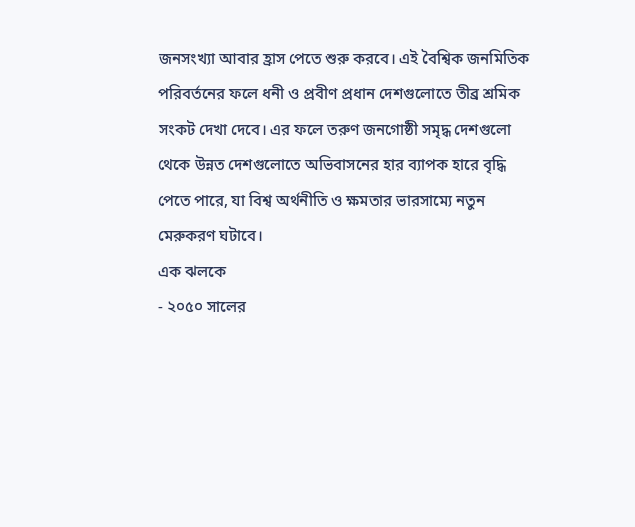জনসংখ্যা আবার হ্রাস পেতে শুরু করবে। এই বৈশ্বিক জনমিতিক পরিবর্তনের ফলে ধনী ও প্রবীণ প্রধান দেশগুলোতে তীব্র শ্রমিক সংকট দেখা দেবে। এর ফলে তরুণ জনগোষ্ঠী সমৃদ্ধ দেশগুলো থেকে উন্নত দেশগুলোতে অভিবাসনের হার ব্যাপক হারে বৃদ্ধি পেতে পারে, যা বিশ্ব অর্থনীতি ও ক্ষমতার ভারসাম্যে নতুন মেরুকরণ ঘটাবে।
এক ঝলকে
- ২০৫০ সালের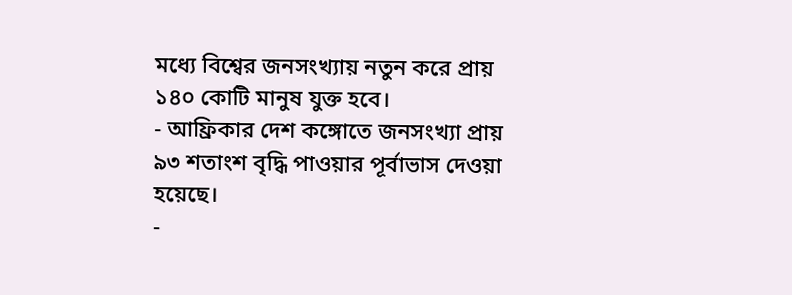মধ্যে বিশ্বের জনসংখ্যায় নতুন করে প্রায় ১৪০ কোটি মানুষ যুক্ত হবে।
- আফ্রিকার দেশ কঙ্গোতে জনসংখ্যা প্রায় ৯৩ শতাংশ বৃদ্ধি পাওয়ার পূর্বাভাস দেওয়া হয়েছে।
-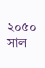২০৫০ সাল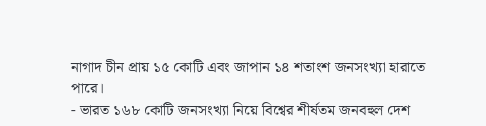নাগাদ চীন প্রায় ১৫ কোটি এবং জাপান ১৪ শতাংশ জনসংখ্যা হারাতে পারে।
- ভারত ১৬৮ কোটি জনসংখ্যা নিয়ে বিশ্বের শীর্ষতম জনবহুল দেশ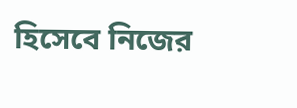হিসেবে নিজের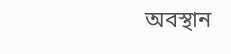অবস্থান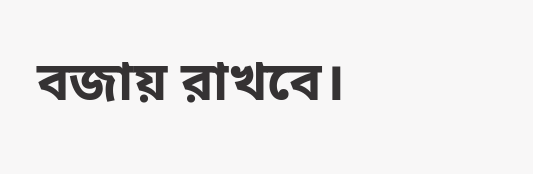বজায় রাখবে।